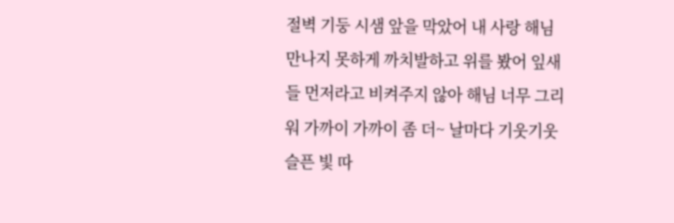절벽 기둥 시샘 앞을 막았어 내 사랑 해님 만나지 못하게 까치발하고 위를 봤어 잎새들 먼저라고 비켜주지 않아 해님 너무 그리워 가까이 가까이 좀 더~ 날마다 기웃기웃 슬픈 빛 따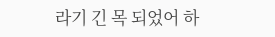라기 긴 목 되었어 하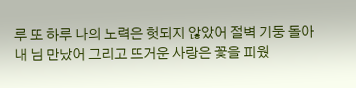루 또 하루 나의 노력은 헛되지 않았어 절벽 기둥 돌아 내 님 만났어 그리고 뜨거운 사랑은 꽃을 피웠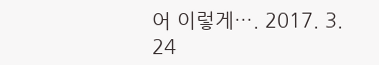어 이렇게…. 2017. 3. 24